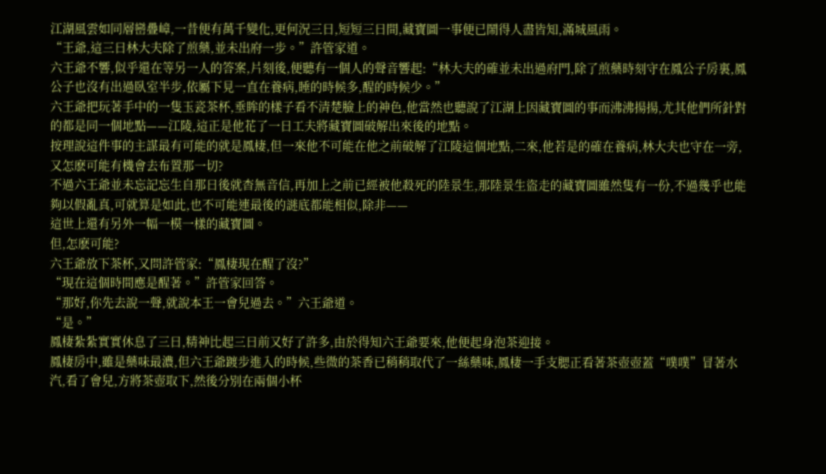江湖風雲如同層巒疊嶂,一昔便有萬千變化,更何況三日,短短三日間,藏寶圖一事便已鬧得人盡皆知,滿城風雨。
“王爺,這三日林大夫除了煎藥,並未出府一步。”許管家道。
六王爺不響,似乎還在等另一人的答案,片刻後,便聽有一個人的聲音響起:“林大夫的確並未出過府門,除了煎藥時刻守在鳳公子房裏,鳳公子也沒有出過臥室半步,依屬下見一直在養病,睡的時候多,醒的時候少。”
六王爺把玩著手中的一隻玉瓷茶杯,垂眸的樣子看不清楚臉上的神色,他當然也聽說了江湖上因藏寶圖的事而沸沸揚揚,尤其他們所針對的都是同一個地點——江陵,這正是他花了一日工夫將藏寶圖破解出來後的地點。
按理說這件事的主謀最有可能的就是鳳棲,但一來他不可能在他之前破解了江陵這個地點,二來,他若是的確在養病,林大夫也守在一旁,又怎麽可能有機會去布置那一切?
不過六王爺並未忘記忘生自那日後就杳無音信,再加上之前已經被他殺死的陸景生,那陸景生盜走的藏寶圖雖然隻有一份,不過幾乎也能夠以假亂真,可就算是如此,也不可能連最後的謎底都能相似,除非——
這世上還有另外一幅一模一樣的藏寶圖。
但,怎麽可能?
六王爺放下茶杯,又問許管家:“鳳棲現在醒了沒?”
“現在這個時間應是醒著。”許管家回答。
“那好,你先去說一聲,就說本王一會兒過去。”六王爺道。
“是。”
鳳棲紮紮實實休息了三日,精神比起三日前又好了許多,由於得知六王爺要來,他便起身泡茶迎接。
鳳棲房中,雖是藥味最濃,但六王爺踱步進入的時候,些微的茶香已稍稍取代了一絲藥味,鳳棲一手支腮正看著茶壺壺蓋“噗噗”冒著水汽,看了會兒,方將茶壺取下,然後分別在兩個小杯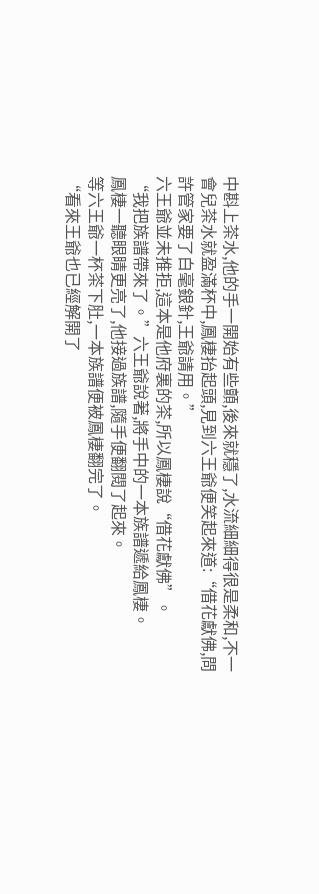中斟上茶水,他的手一開始有些顫,後來就穩了,水流細細得很是柔和,不一會兒茶水就盈滿杯中,鳳棲抬起頭,見到六王爺便笑起來道:“借花獻佛,問許管家要了白毫銀針,王爺請用。”
六王爺並未推拒,這本是他府裏的茶,所以鳳棲說“借花獻佛”。
“我把族譜帶來了。”六王爺說著,將手中的一本族譜遞給鳳棲。
鳳棲一聽眼睛更亮了,他接過族譜,隨手便翻閱了起來。
等六王爺一杯茶下肚,一本族譜便被鳳棲翻完了。
“看來王爺也已經解開了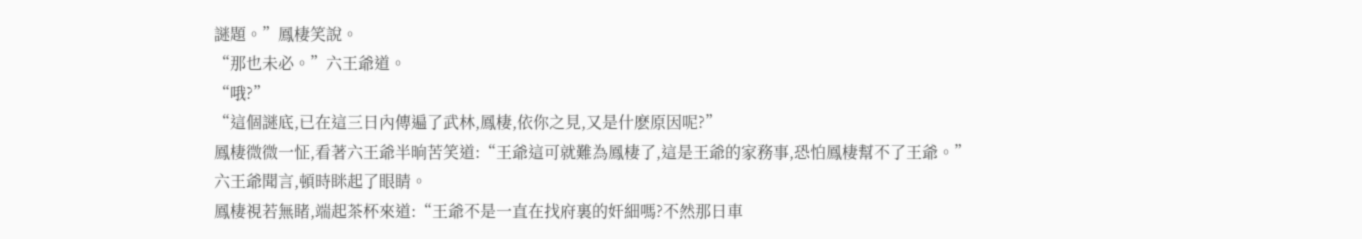謎題。”鳳棲笑說。
“那也未必。”六王爺道。
“哦?”
“這個謎底,已在這三日內傳遍了武林,鳳棲,依你之見,又是什麽原因呢?”
鳳棲微微一怔,看著六王爺半晌苦笑道:“王爺這可就難為鳳棲了,這是王爺的家務事,恐怕鳳棲幫不了王爺。”
六王爺聞言,頓時眯起了眼睛。
鳳棲視若無睹,端起茶杯來道:“王爺不是一直在找府裏的奸細嗎?不然那日車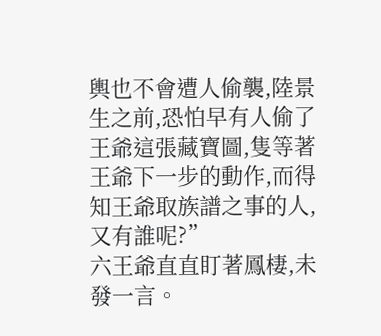輿也不會遭人偷襲,陸景生之前,恐怕早有人偷了王爺這張藏寶圖,隻等著王爺下一步的動作,而得知王爺取族譜之事的人,又有誰呢?”
六王爺直直盯著鳳棲,未發一言。